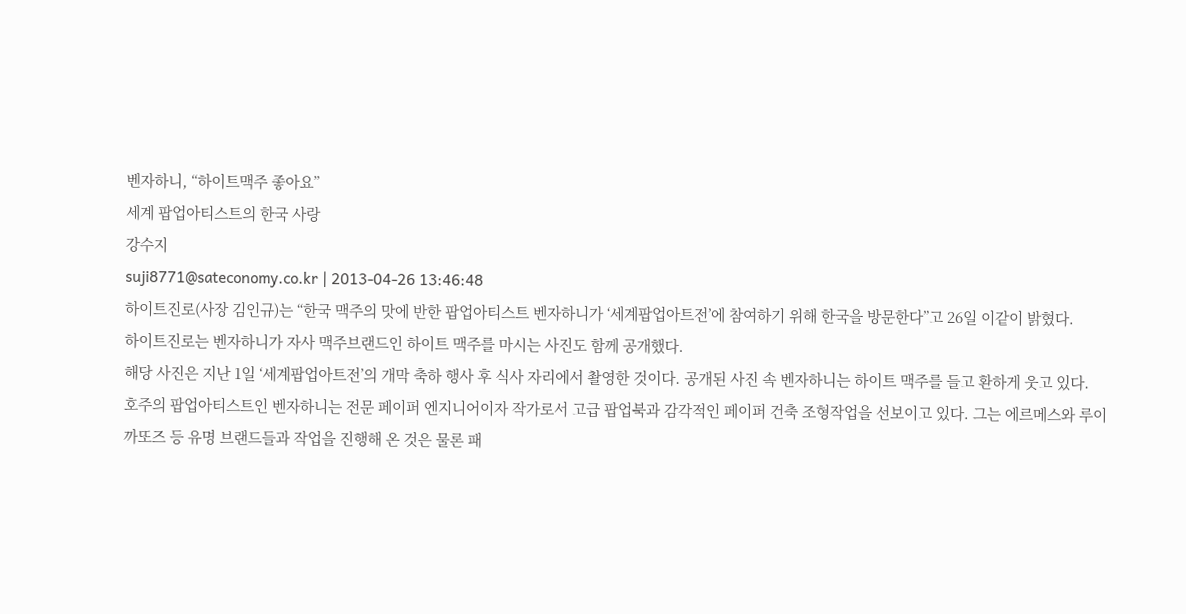벤자하니, “하이트맥주 좋아요”
세계 팝업아티스트의 한국 사랑
강수지
suji8771@sateconomy.co.kr | 2013-04-26 13:46:48
하이트진로(사장 김인규)는 “한국 맥주의 맛에 반한 팝업아티스트 벤자하니가 ‘세계팝업아트전’에 참여하기 위해 한국을 방문한다”고 26일 이같이 밝혔다.
하이트진로는 벤자하니가 자사 맥주브랜드인 하이트 맥주를 마시는 사진도 함께 공개했다.
해당 사진은 지난 1일 ‘세계팝업아트전’의 개막 축하 행사 후 식사 자리에서 촬영한 것이다. 공개된 사진 속 벤자하니는 하이트 맥주를 들고 환하게 웃고 있다.
호주의 팝업아티스트인 벤자하니는 전문 페이퍼 엔지니어이자 작가로서 고급 팝업북과 감각적인 페이퍼 건축 조형작업을 선보이고 있다. 그는 에르메스와 루이까또즈 등 유명 브랜드들과 작업을 진행해 온 것은 물론 패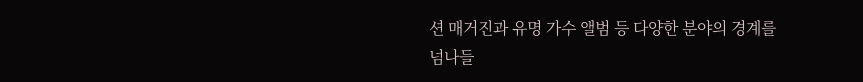션 매거진과 유명 가수 앨범 등 다양한 분야의 경계를 넘나들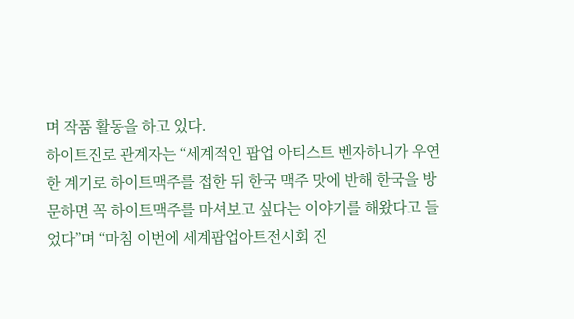며 작품 활동을 하고 있다.
하이트진로 관계자는 “세계적인 팝업 아티스트 벤자하니가 우연한 계기로 하이트맥주를 접한 뒤 한국 맥주 맛에 반해 한국을 방문하면 꼭 하이트맥주를 마셔보고 싶다는 이야기를 해왔다고 들었다”며 “마침 이번에 세계팝업아트전시회 진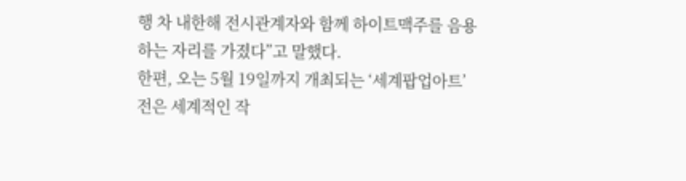행 차 내한해 전시관계자와 함께 하이트맥주를 음용하는 자리를 가졌다”고 말했다.
한편, 오는 5월 19일까지 개최되는 ‘세계팝업아트’전은 세계적인 작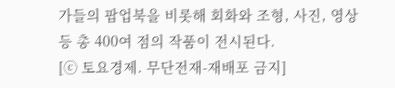가들의 팝업북을 비롯해 회화와 조형, 사진, 영상 등 총 400여 점의 작품이 전시된다.
[ⓒ 토요경제. 무단전재-재배포 금지]